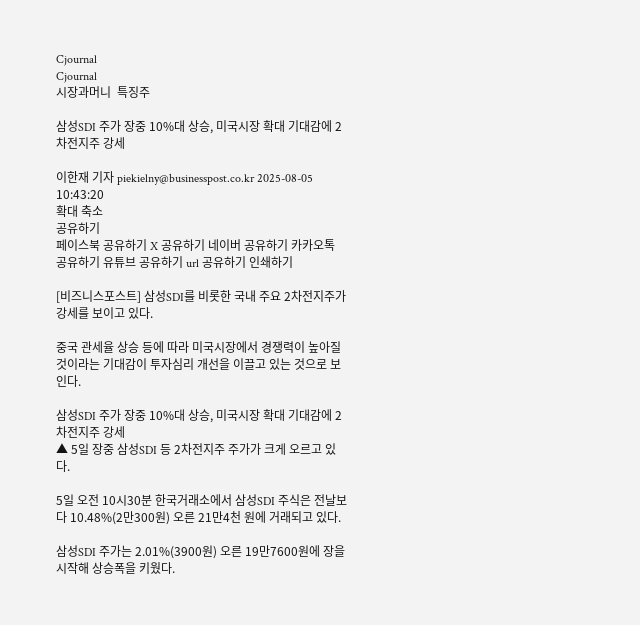Cjournal
Cjournal
시장과머니  특징주

삼성SDI 주가 장중 10%대 상승, 미국시장 확대 기대감에 2차전지주 강세

이한재 기자 piekielny@businesspost.co.kr 2025-08-05 10:43:20
확대 축소
공유하기
페이스북 공유하기 X 공유하기 네이버 공유하기 카카오톡 공유하기 유튜브 공유하기 url 공유하기 인쇄하기

[비즈니스포스트] 삼성SDI를 비롯한 국내 주요 2차전지주가 강세를 보이고 있다.

중국 관세율 상승 등에 따라 미국시장에서 경쟁력이 높아질 것이라는 기대감이 투자심리 개선을 이끌고 있는 것으로 보인다.

삼성SDI 주가 장중 10%대 상승, 미국시장 확대 기대감에 2차전지주 강세
▲ 5일 장중 삼성SDI 등 2차전지주 주가가 크게 오르고 있다.

5일 오전 10시30분 한국거래소에서 삼성SDI 주식은 전날보다 10.48%(2만300원) 오른 21만4천 원에 거래되고 있다.

삼성SDI 주가는 2.01%(3900원) 오른 19만7600원에 장을 시작해 상승폭을 키웠다.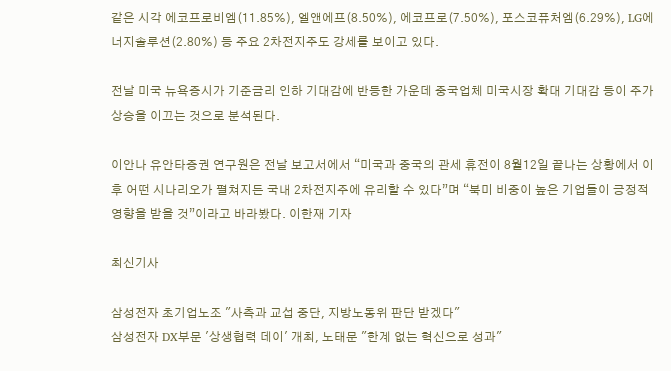같은 시각 에코프로비엠(11.85%), 엘앤에프(8.50%), 에코프로(7.50%), 포스코퓨처엠(6.29%), LG에너지솔루션(2.80%) 등 주요 2차전지주도 강세를 보이고 있다.

전날 미국 뉴욕증시가 기준금리 인하 기대감에 반등한 가운데 중국업체 미국시장 확대 기대감 등이 주가 상승을 이끄는 것으로 분석된다.

이안나 유안타증권 연구원은 전날 보고서에서 “미국과 중국의 관세 휴전이 8월12일 끝나는 상황에서 이후 어떤 시나리오가 펼쳐지든 국내 2차전지주에 유리할 수 있다”며 “북미 비중이 높은 기업들이 긍정적 영향을 받을 것”이라고 바라봤다. 이한재 기자

최신기사

삼성전자 초기업노조 "사측과 교섭 중단, 지방노동위 판단 받겠다"
삼성전자 DX부문 '상생협력 데이' 개최, 노태문 "한계 없는 혁신으로 성과"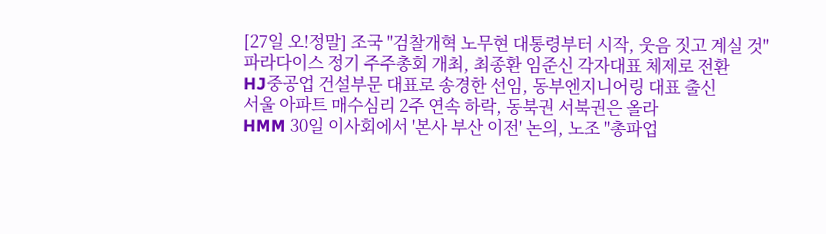[27일 오!정말] 조국 "검찰개혁 노무현 대통령부터 시작, 웃음 짓고 계실 것"
파라다이스 정기 주주총회 개최, 최종환 임준신 각자대표 체제로 전환
HJ중공업 건설부문 대표로 송경한 선임, 동부엔지니어링 대표 출신
서울 아파트 매수심리 2주 연속 하락, 동북권 서북권은 올라
HMM 30일 이사회에서 '본사 부산 이전' 논의, 노조 "총파업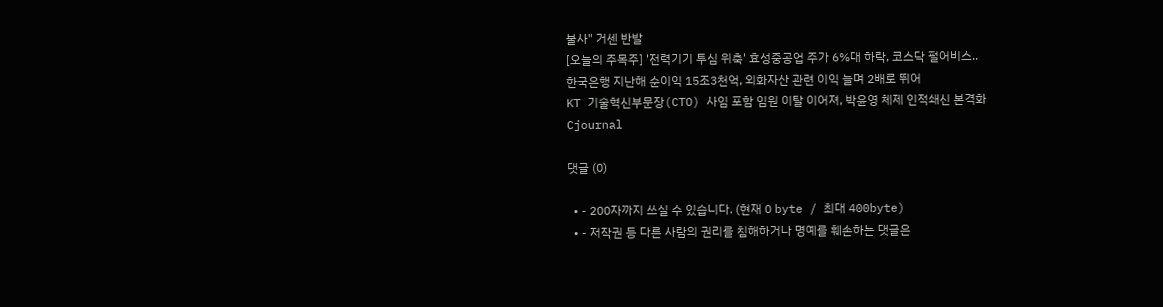불사" 거센 반발
[오늘의 주목주] '전력기기 투심 위축' 효성중공업 주가 6%대 하락, 코스닥 펄어비스..
한국은행 지난해 순이익 15조3천억, 외화자산 관련 이익 늘며 2배로 뛰어
KT 기술혁신부문장(CTO) 사임 포함 임원 이탈 이어져, 박윤영 체제 인적쇄신 본격화
Cjournal

댓글 (0)

  • - 200자까지 쓰실 수 있습니다. (현재 0 byte / 최대 400byte)
  • - 저작권 등 다른 사람의 권리를 침해하거나 명예를 훼손하는 댓글은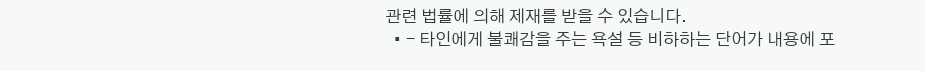관련 법률에 의해 제재를 받을 수 있습니다.
  • - 타인에게 불쾌감을 주는 욕설 등 비하하는 단어가 내용에 포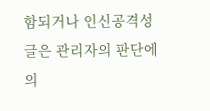함되거나 인신공격성 글은 관리자의 판단에 의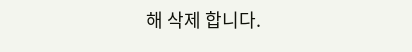해 삭제 합니다.